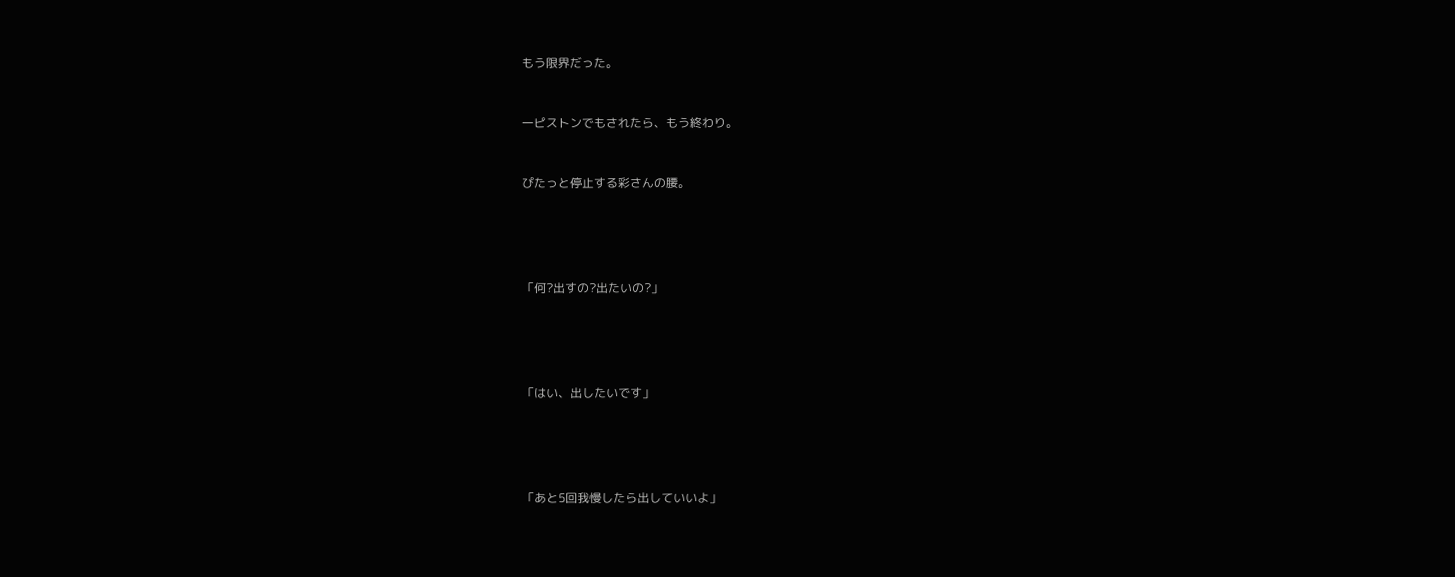もう限界だった。



一ピストンでもされたら、もう終わり。



ぴたっと停止する彩さんの腰。






「何?出すの?出たいの?」






「はい、出したいです」






「あと5回我慢したら出していいよ」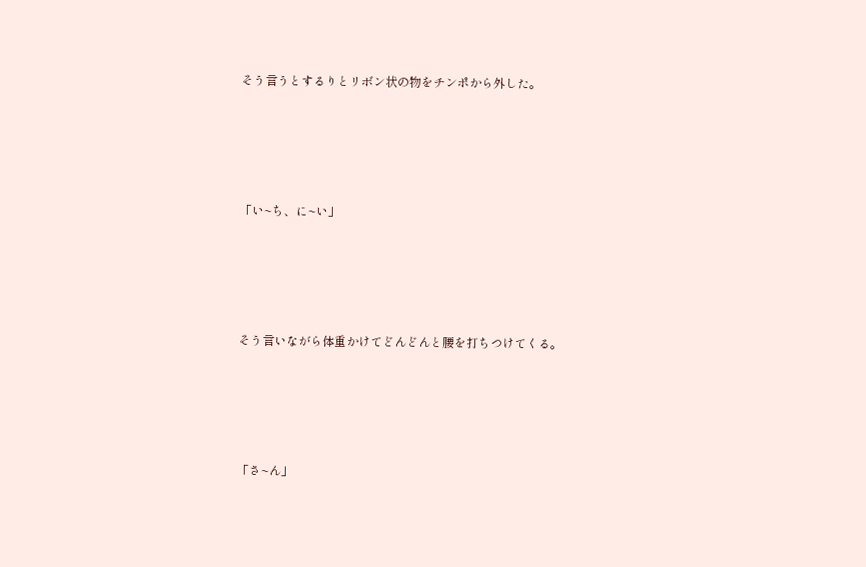そう言うとするりとリボン状の物をチンポから外した。






「い~ち、に~い」






そう言いながら体重かけてどんどんと腰を打ちつけてくる。






「さ~ん」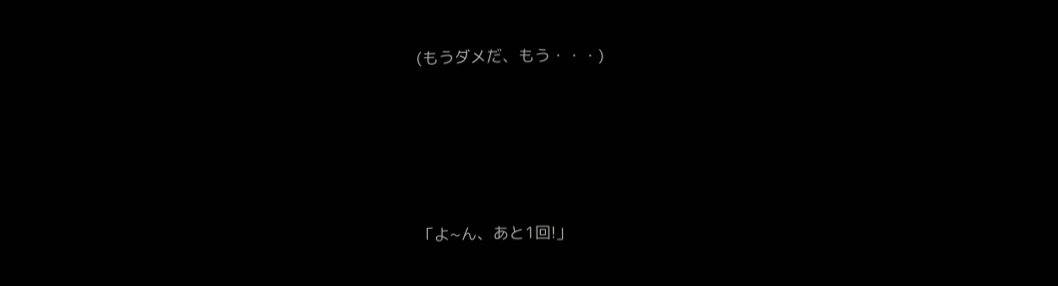(もうダメだ、もう・・・)






「よ~ん、あと1回!」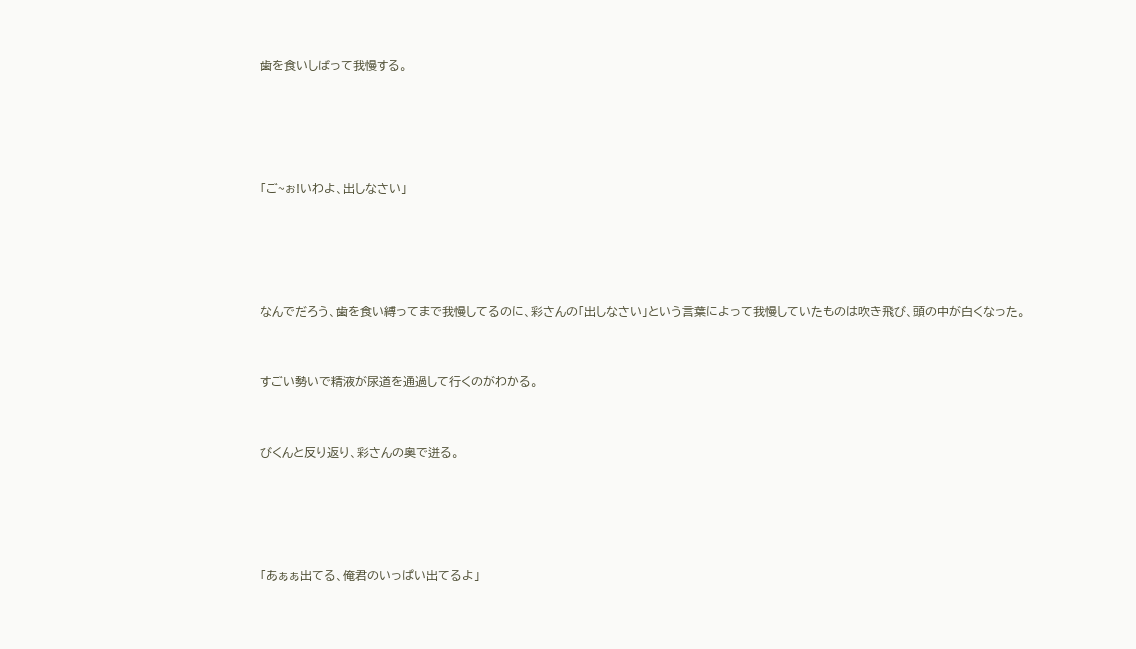歯を食いしばって我慢する。






「ご~ぉ!いわよ、出しなさい」






なんでだろう、歯を食い縛ってまで我慢してるのに、彩さんの「出しなさい」という言葉によって我慢していたものは吹き飛び、頭の中が白くなった。



すごい勢いで精液が尿道を通過して行くのがわかる。



びくんと反り返り、彩さんの奥で迸る。






「あぁぁ出てる、俺君のいっぱい出てるよ」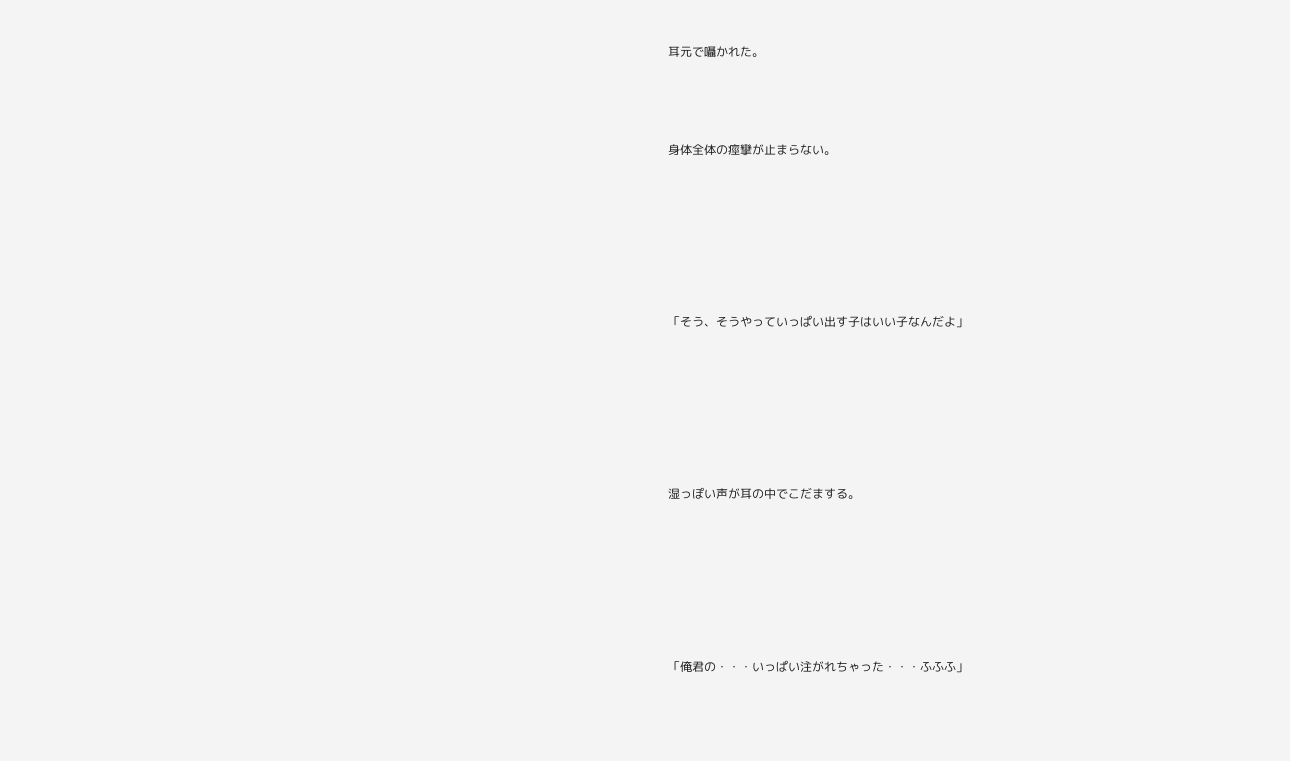耳元で囁かれた。



身体全体の痙攣が止まらない。






「そう、そうやっていっぱい出す子はいい子なんだよ」






湿っぽい声が耳の中でこだまする。






「俺君の・・・いっぱい注がれちゃった・・・ふふふ」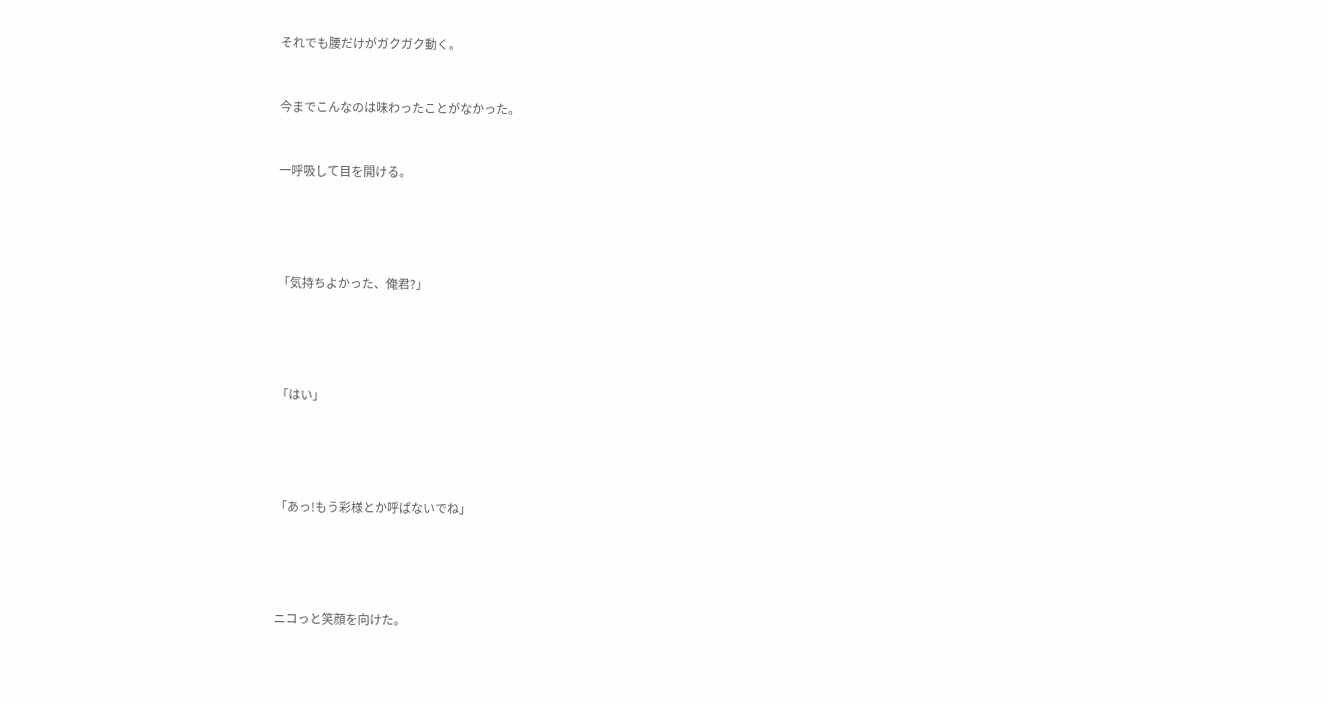それでも腰だけがガクガク動く。



今までこんなのは味わったことがなかった。



一呼吸して目を開ける。






「気持ちよかった、俺君?」






「はい」






「あっ!もう彩様とか呼ばないでね」






ニコっと笑顔を向けた。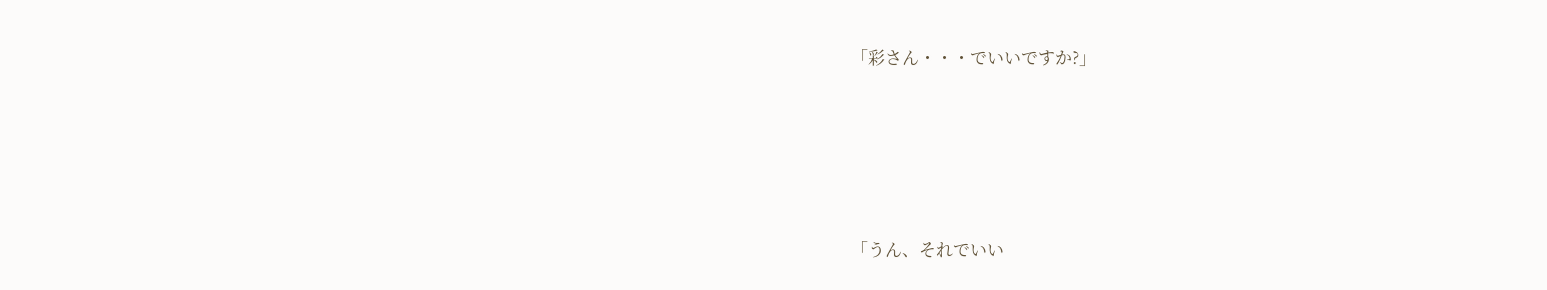「彩さん・・・でいいですか?」






「うん、それでいい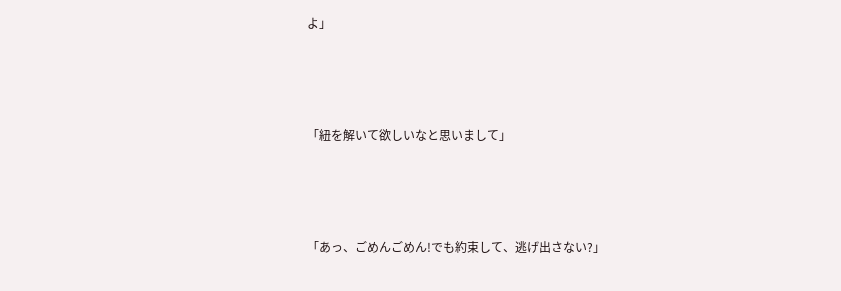よ」






「紐を解いて欲しいなと思いまして」






「あっ、ごめんごめん!でも約束して、逃げ出さない?」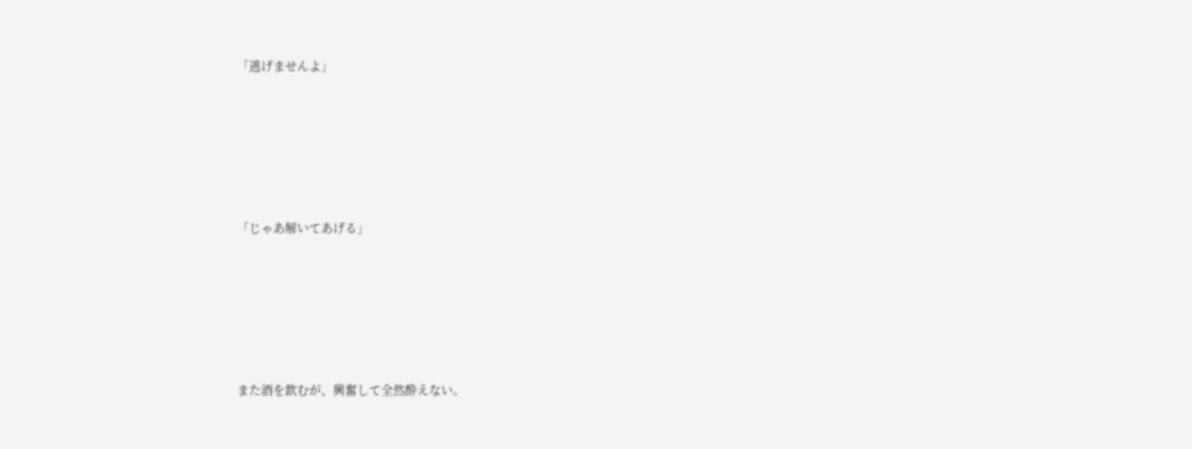「逃げませんよ」






「じゃあ解いてあげる」






また酒を飲むが、興奮して全然酔えない。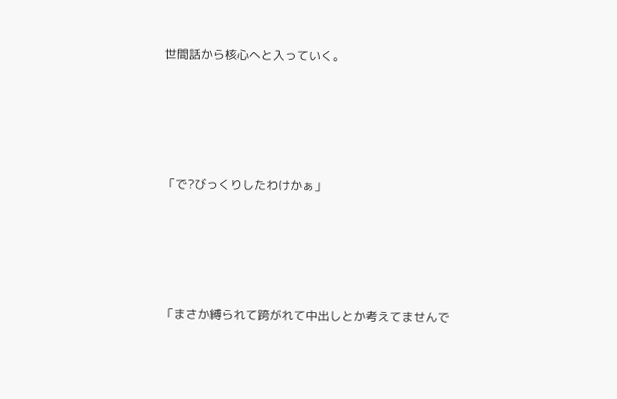世間話から核心へと入っていく。






「で?びっくりしたわけかぁ」






「まさか縛られて跨がれて中出しとか考えてませんで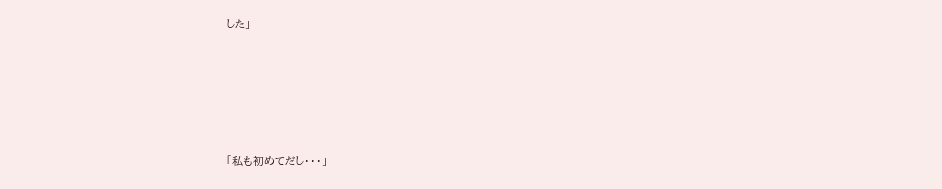した」






「私も初めてだし・・・」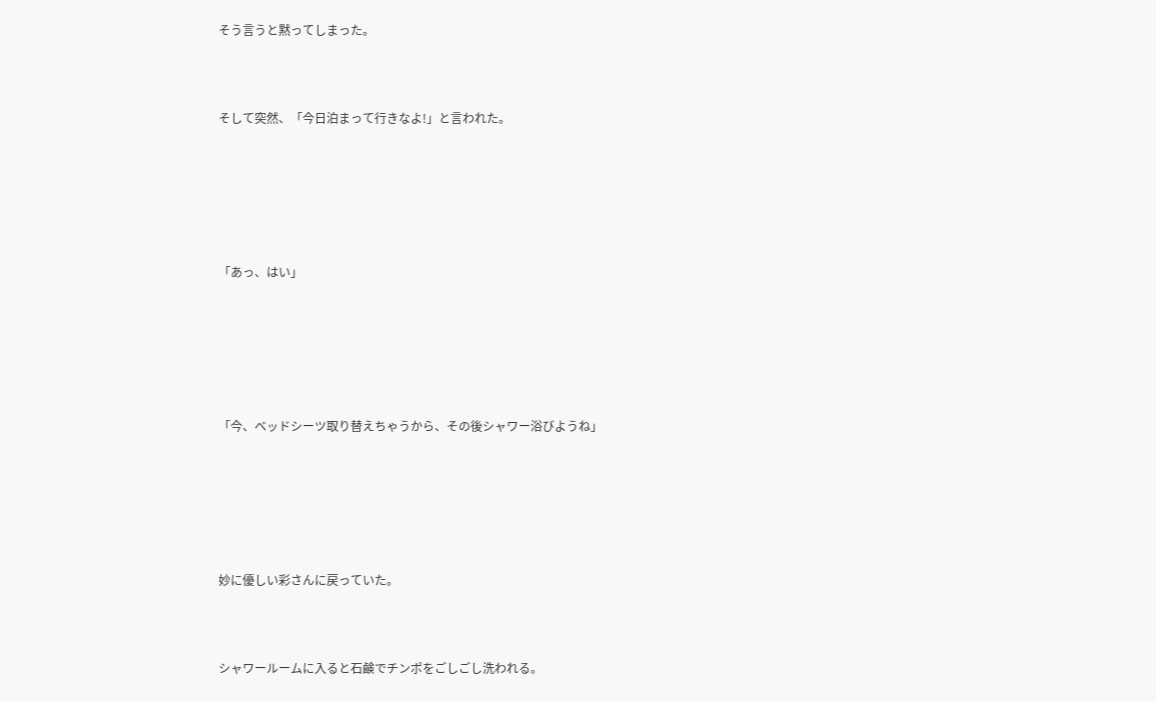そう言うと黙ってしまった。



そして突然、「今日泊まって行きなよ!」と言われた。






「あっ、はい」






「今、ベッドシーツ取り替えちゃうから、その後シャワー浴びようね」






妙に優しい彩さんに戻っていた。



シャワールームに入ると石鹸でチンポをごしごし洗われる。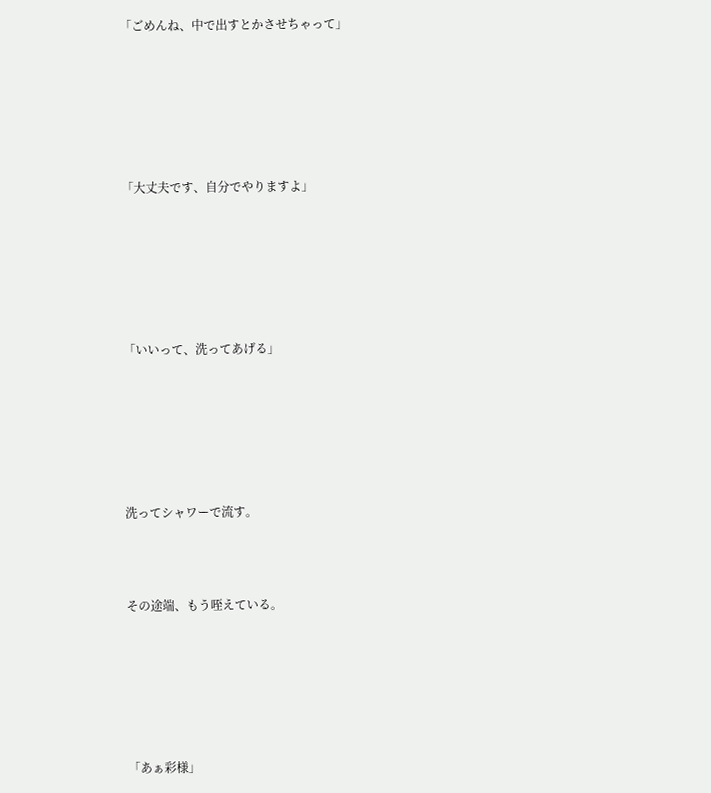「ごめんね、中で出すとかさせちゃって」






「大丈夫です、自分でやりますよ」






「いいって、洗ってあげる」






洗ってシャワーで流す。



その途端、もう咥えている。






「あぁ彩様」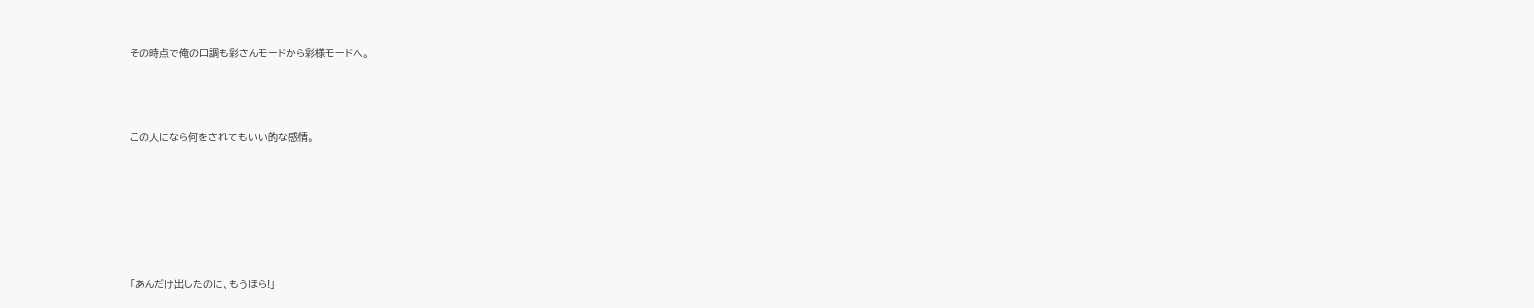その時点で俺の口調も彩さんモードから彩様モードへ。



この人になら何をされてもいい的な感情。






「あんだけ出したのに、もうほら!」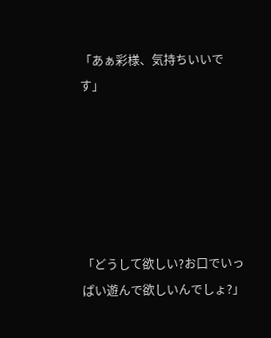「あぁ彩様、気持ちいいです」






「どうして欲しい?お口でいっぱい遊んで欲しいんでしょ?」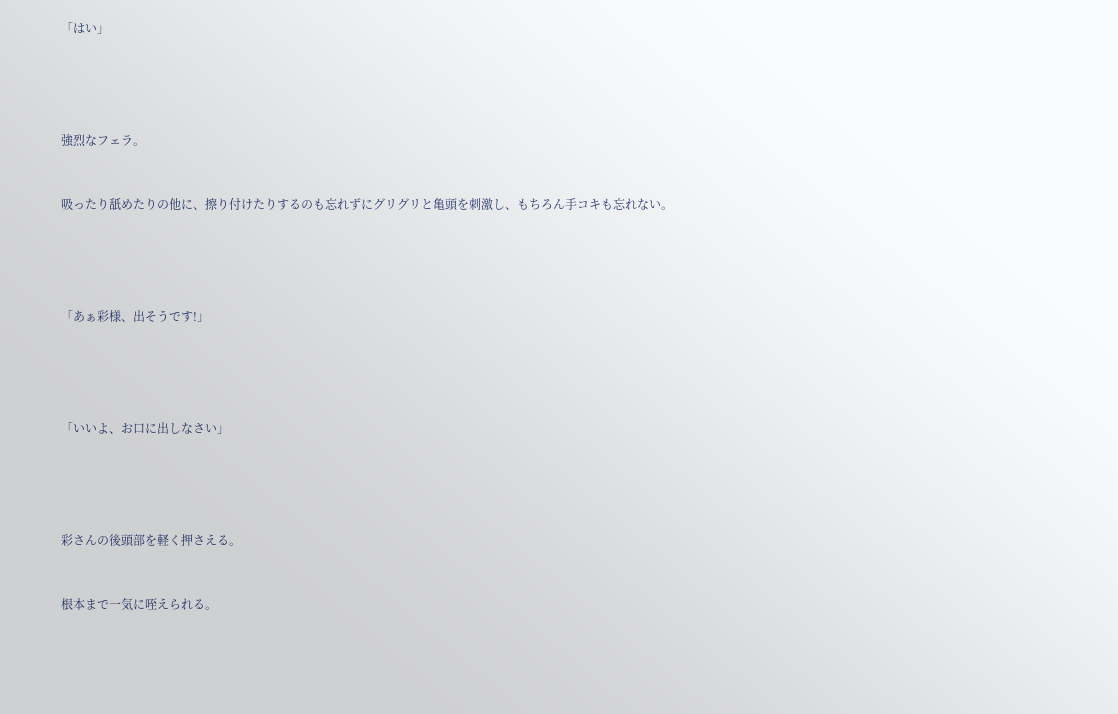「はい」






強烈なフェラ。



吸ったり舐めたりの他に、擦り付けたりするのも忘れずにグリグリと亀頭を刺激し、もちろん手コキも忘れない。






「あぁ彩様、出そうです!」






「いいよ、お口に出しなさい」






彩さんの後頭部を軽く押さえる。



根本まで一気に咥えられる。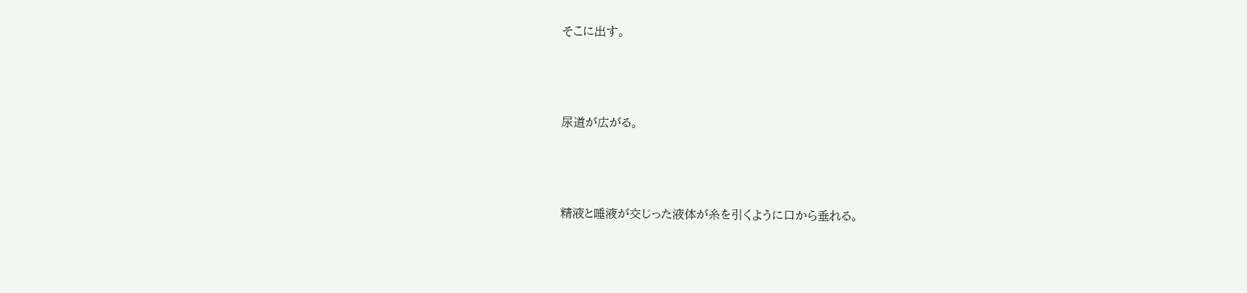そこに出す。



尿道が広がる。



精液と唾液が交じった液体が糸を引くように口から垂れる。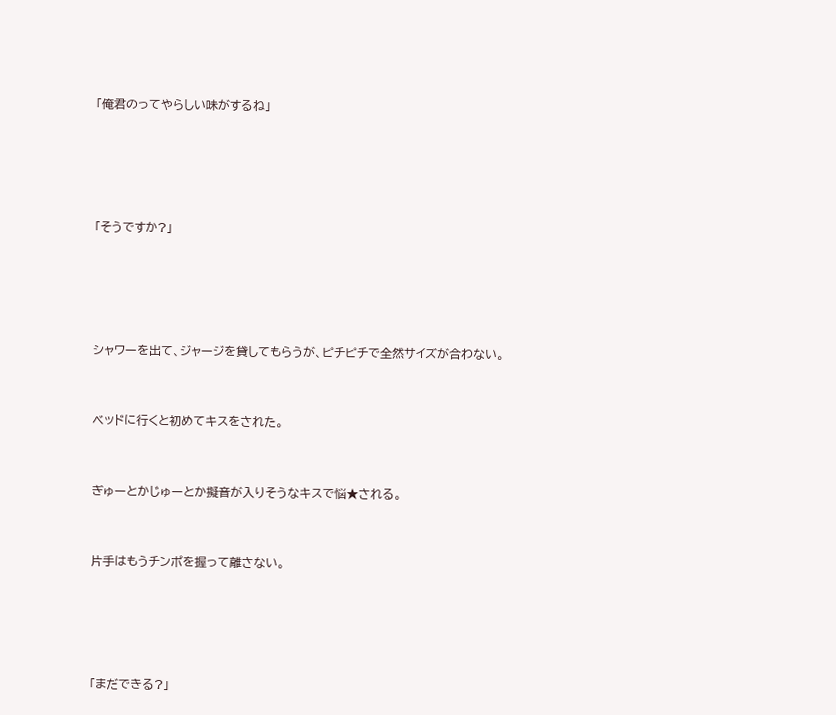「俺君のってやらしい味がするね」






「そうですか?」






シャワーを出て、ジャージを貸してもらうが、ピチピチで全然サイズが合わない。



ベッドに行くと初めてキスをされた。



ぎゅーとかじゅーとか擬音が入りそうなキスで悩★される。



片手はもうチンポを握って離さない。






「まだできる?」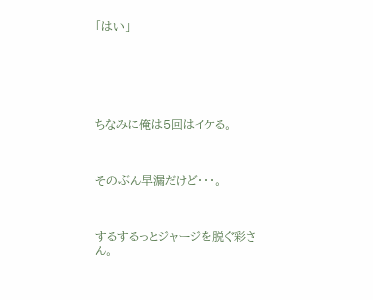「はい」






ちなみに俺は5回はイケる。



そのぶん早漏だけど・・・。



するするっとジャージを脱ぐ彩さん。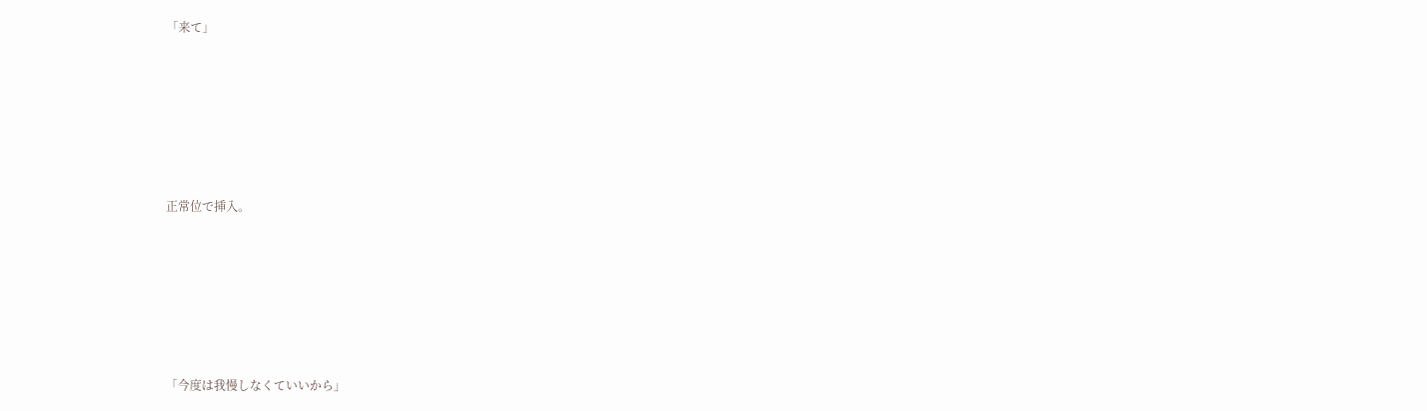「来て」






正常位で挿入。






「今度は我慢しなくていいから」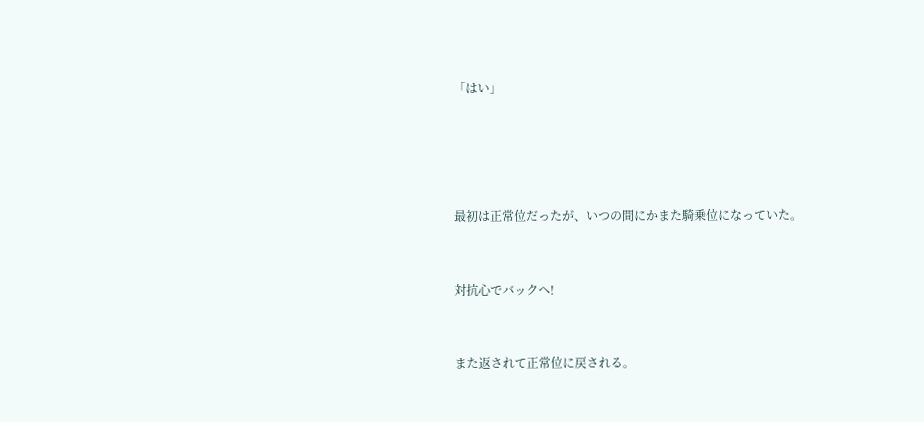「はい」






最初は正常位だったが、いつの間にかまた騎乗位になっていた。



対抗心でバックへ!



また返されて正常位に戻される。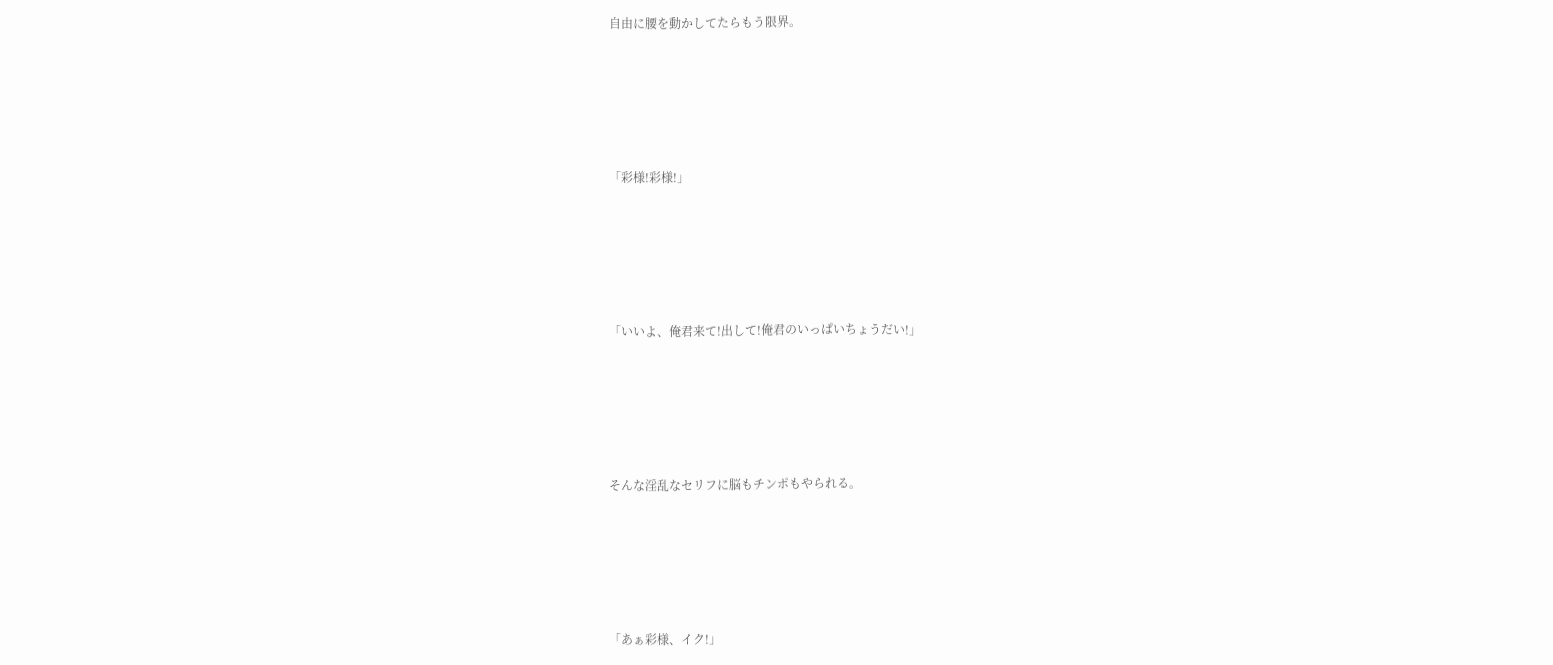自由に腰を動かしてたらもう限界。






「彩様!彩様!」






「いいよ、俺君来て!出して!俺君のいっぱいちょうだい!」






そんな淫乱なセリフに脳もチンポもやられる。






「あぁ彩様、イク!」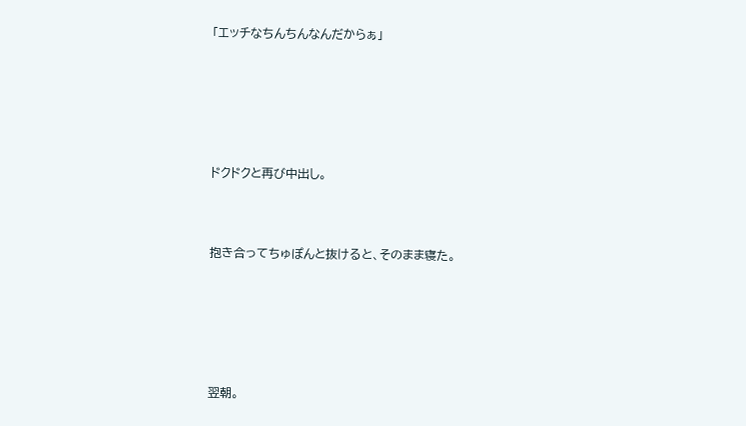「エッチなちんちんなんだからぁ」






ドクドクと再び中出し。



抱き合ってちゅぽんと抜けると、そのまま寝た。






翌朝。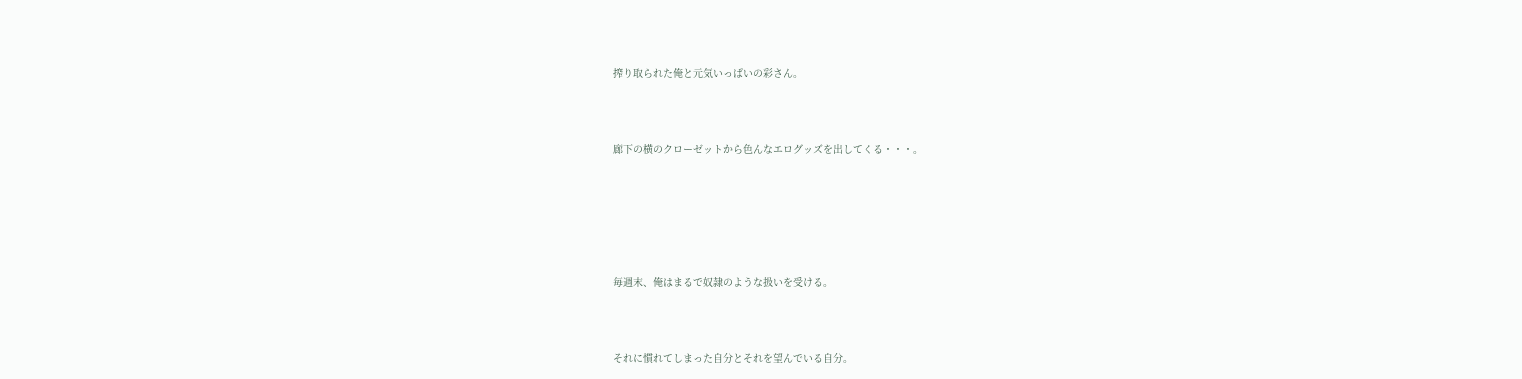搾り取られた俺と元気いっぱいの彩さん。



廊下の横のクローゼットから色んなエログッズを出してくる・・・。






毎週末、俺はまるで奴隷のような扱いを受ける。



それに慣れてしまった自分とそれを望んでいる自分。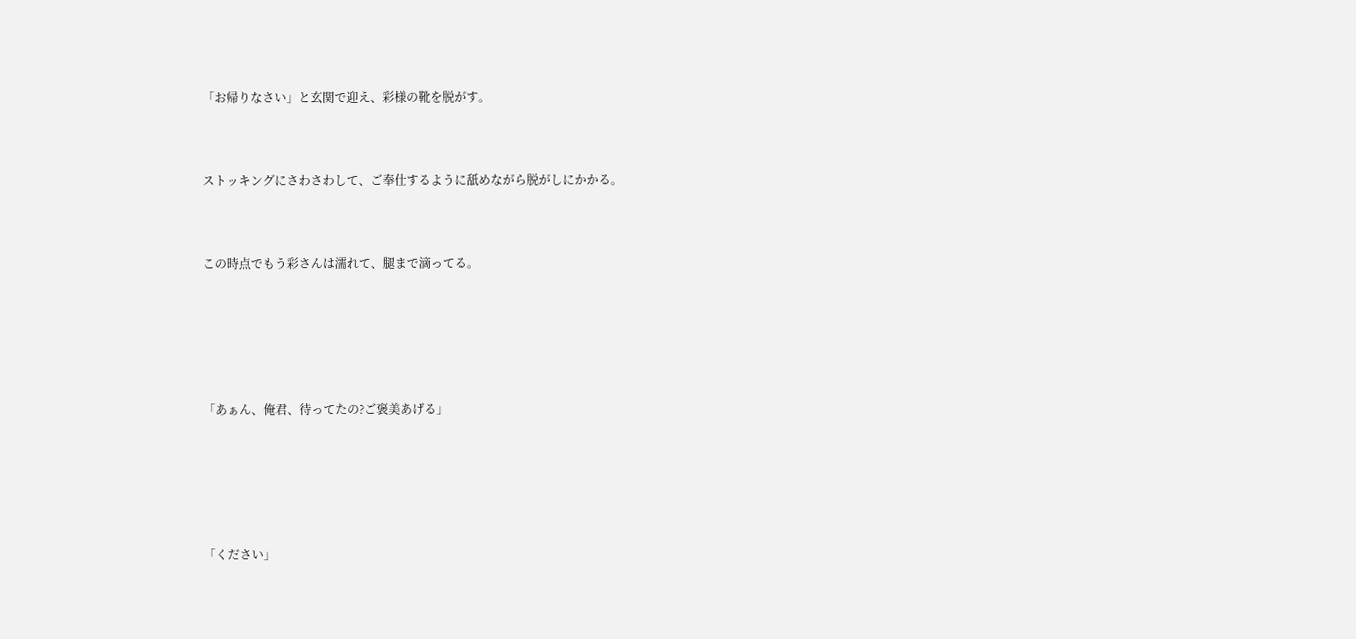「お帰りなさい」と玄関で迎え、彩様の靴を脱がす。



ストッキングにさわさわして、ご奉仕するように舐めながら脱がしにかかる。



この時点でもう彩さんは濡れて、腿まで滴ってる。






「あぁん、俺君、待ってたの?ご褒美あげる」






「ください」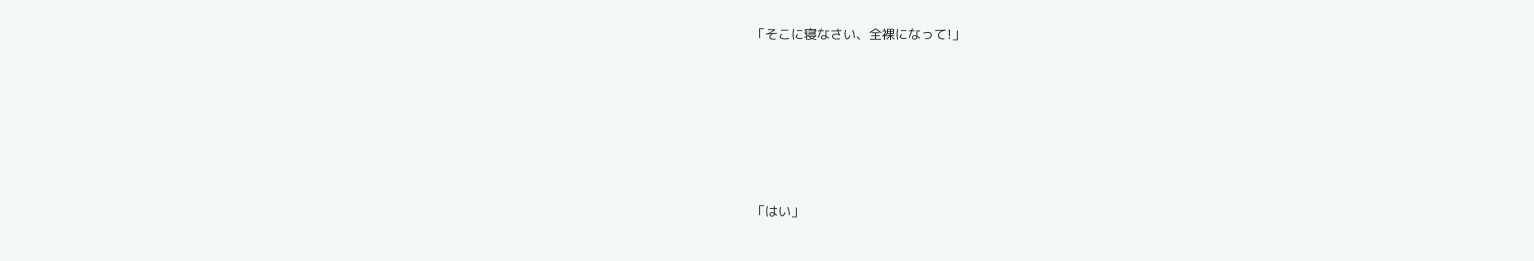「そこに寝なさい、全裸になって!」






「はい」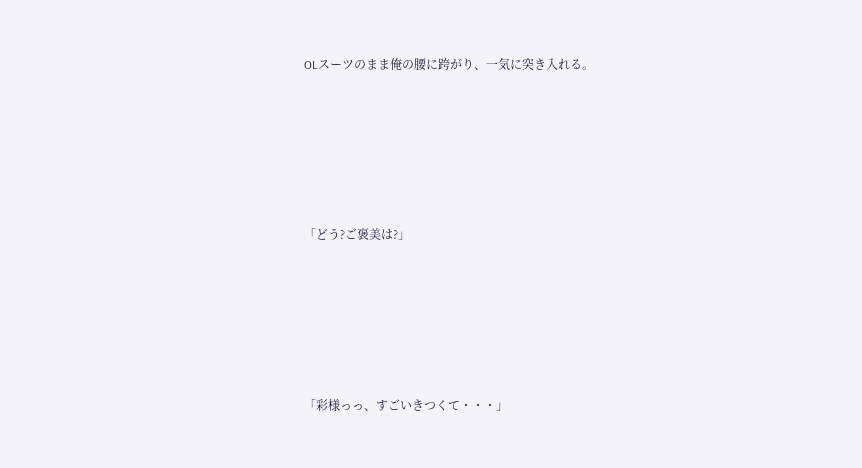OLスーツのまま俺の腰に跨がり、一気に突き入れる。






「どう?ご褒美は?」






「彩様っっ、すごいきつくて・・・」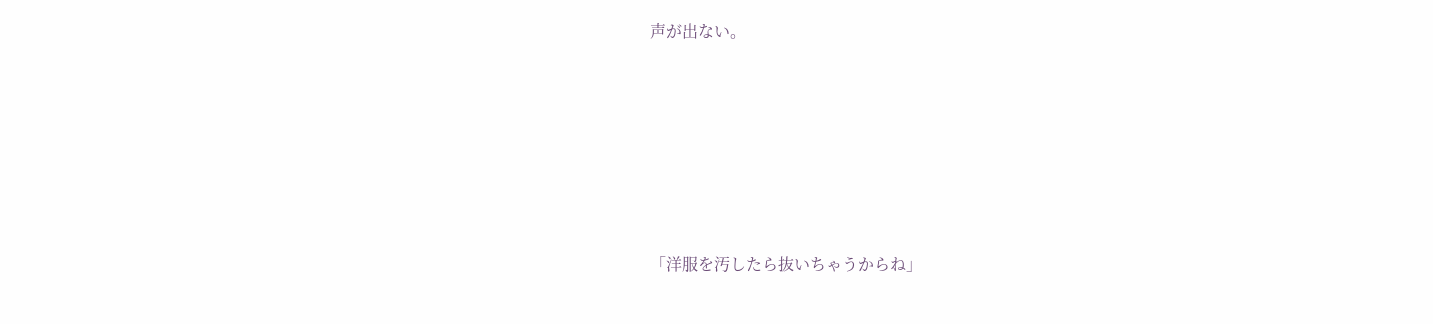声が出ない。






「洋服を汚したら抜いちゃうからね」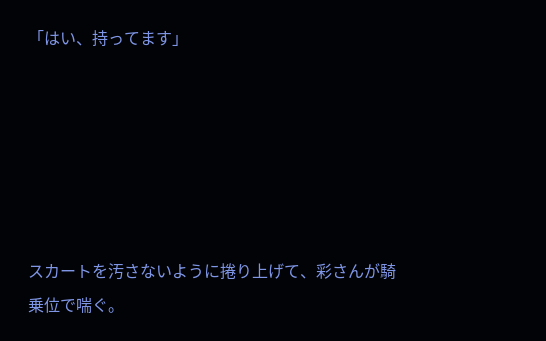「はい、持ってます」






スカートを汚さないように捲り上げて、彩さんが騎乗位で喘ぐ。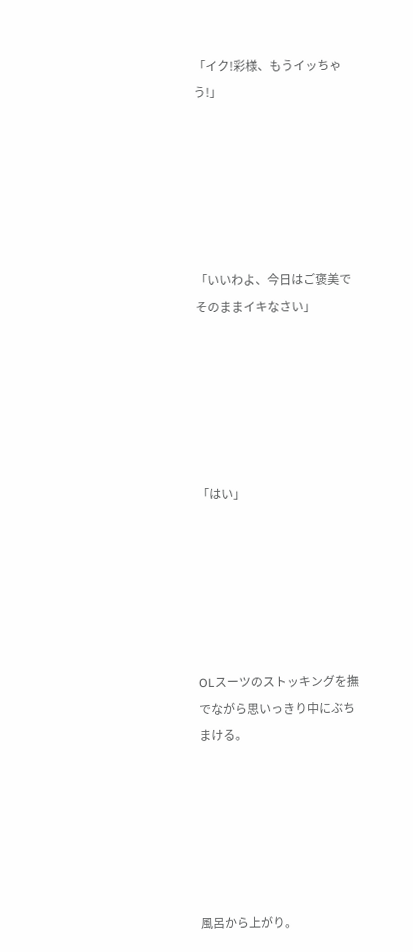「イク!彩様、もうイッちゃう!」






「いいわよ、今日はご褒美でそのままイキなさい」






「はい」






OLスーツのストッキングを撫でながら思いっきり中にぶちまける。






風呂から上がり。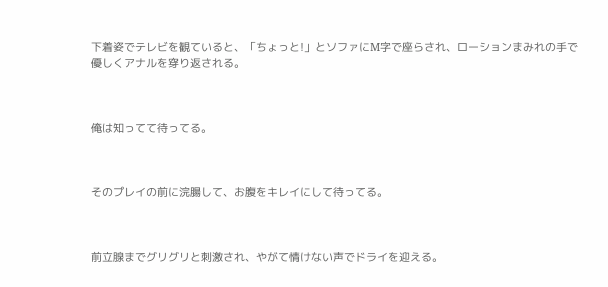下着姿でテレビを観ていると、「ちょっと!」とソファにM字で座らされ、ローションまみれの手で優しくアナルを穿り返される。



俺は知ってて待ってる。



そのプレイの前に浣腸して、お腹をキレイにして待ってる。



前立腺までグリグリと刺激され、やがて情けない声でドライを迎える。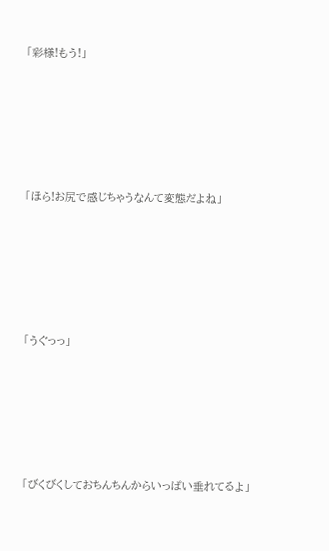「彩様!もう!」






「ほら!お尻で感じちゃうなんて変態だよね」






「うぐっっ」






「びくびくしておちんちんからいっぱい垂れてるよ」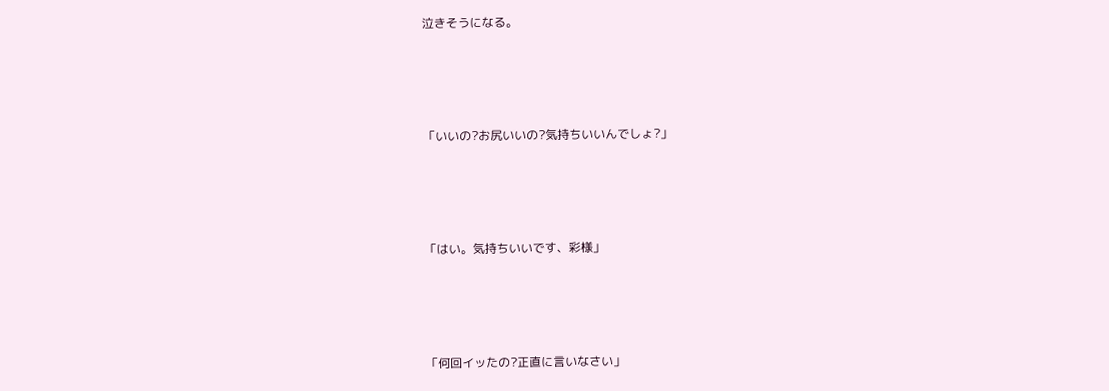泣きそうになる。






「いいの?お尻いいの?気持ちいいんでしょ?」






「はい。気持ちいいです、彩様」






「何回イッたの?正直に言いなさい」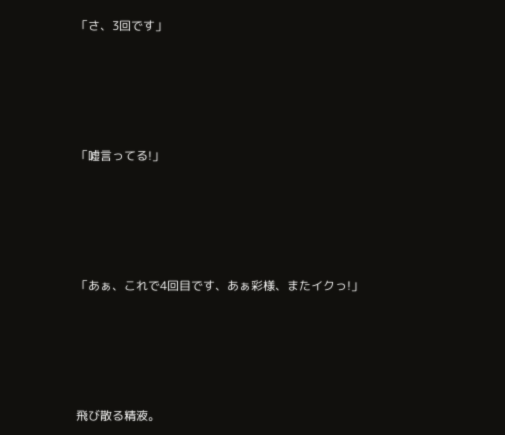「さ、3回です」






「嘘言ってる!」






「あぁ、これで4回目です、あぁ彩様、またイクっ!」






飛び散る精液。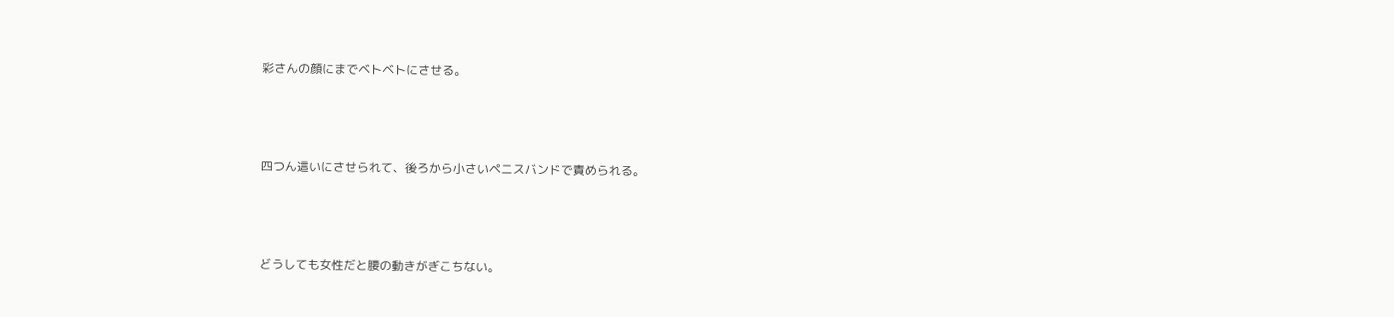彩さんの顔にまでベトベトにさせる。



四つん這いにさせられて、後ろから小さいペニスバンドで責められる。



どうしても女性だと腰の動きがぎこちない。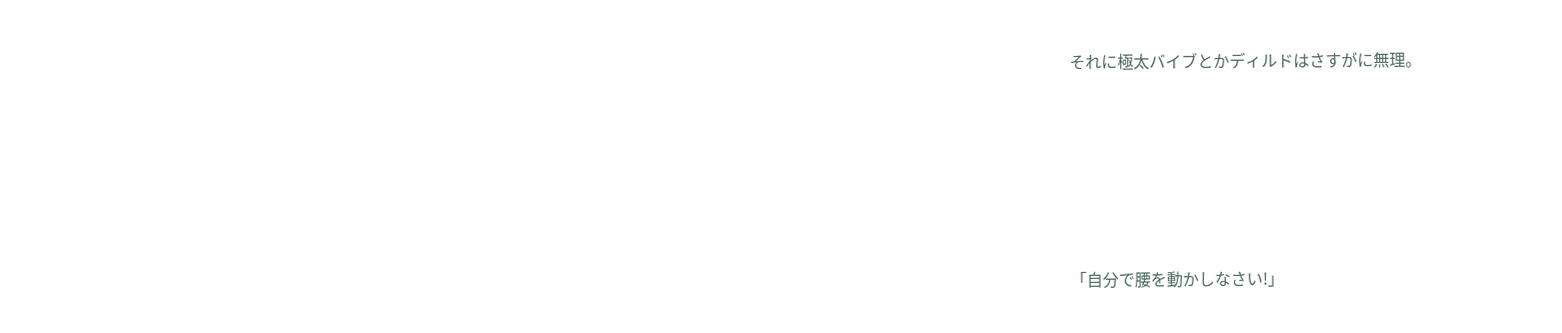それに極太バイブとかディルドはさすがに無理。






「自分で腰を動かしなさい!」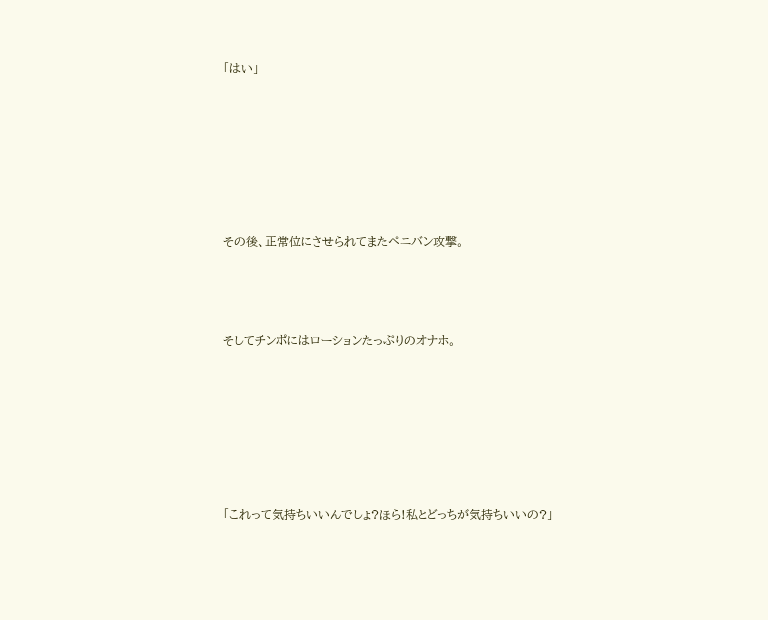「はい」






その後、正常位にさせられてまたペニバン攻撃。



そしてチンポにはローションたっぷりのオナホ。






「これって気持ちいいんでしょ?ほら!私とどっちが気持ちいいの?」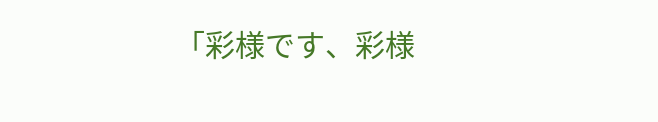「彩様です、彩様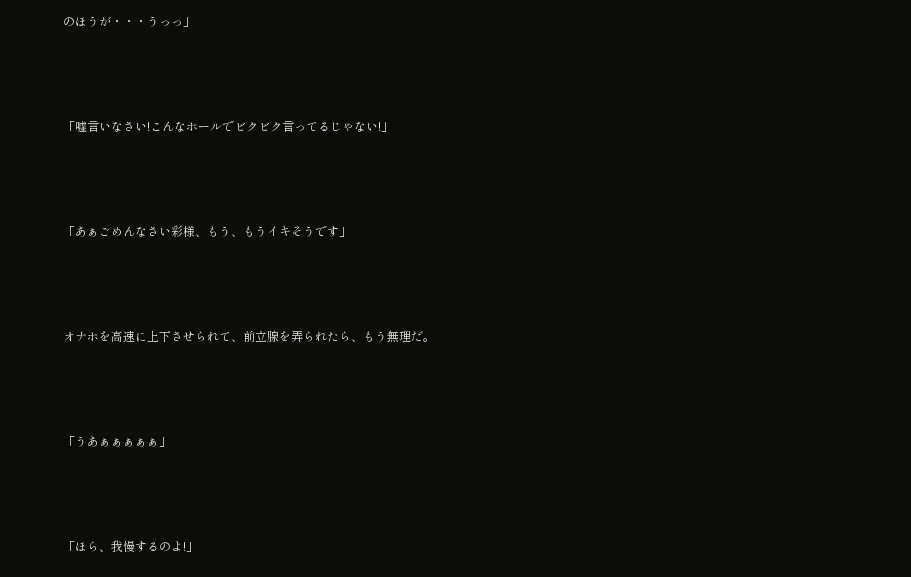のほうが・・・うっっ」






「嘘言いなさい!こんなホールでビクビク言ってるじゃない!」






「あぁごめんなさい彩様、もう、もうイキそうです」






オナホを高速に上下させられて、前立腺を弄られたら、もう無理だ。






「うあぁぁぁぁぁ」






「ほら、我慢するのよ!」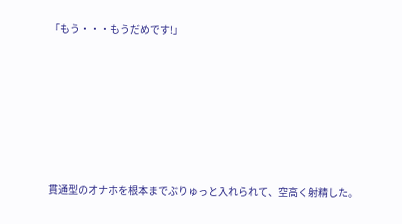「もう・・・もうだめです!」






貫通型のオナホを根本までぶりゅっと入れられて、空高く射精した。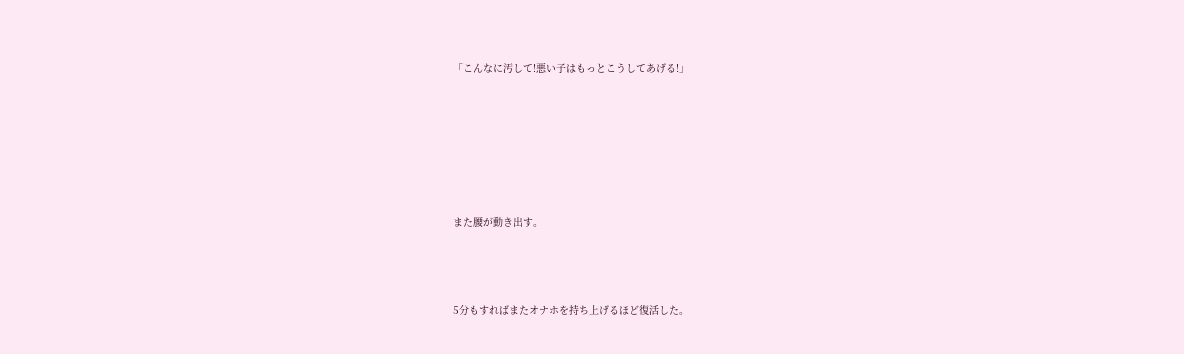「こんなに汚して!悪い子はもっとこうしてあげる!」






また腰が動き出す。



5分もすればまたオナホを持ち上げるほど復活した。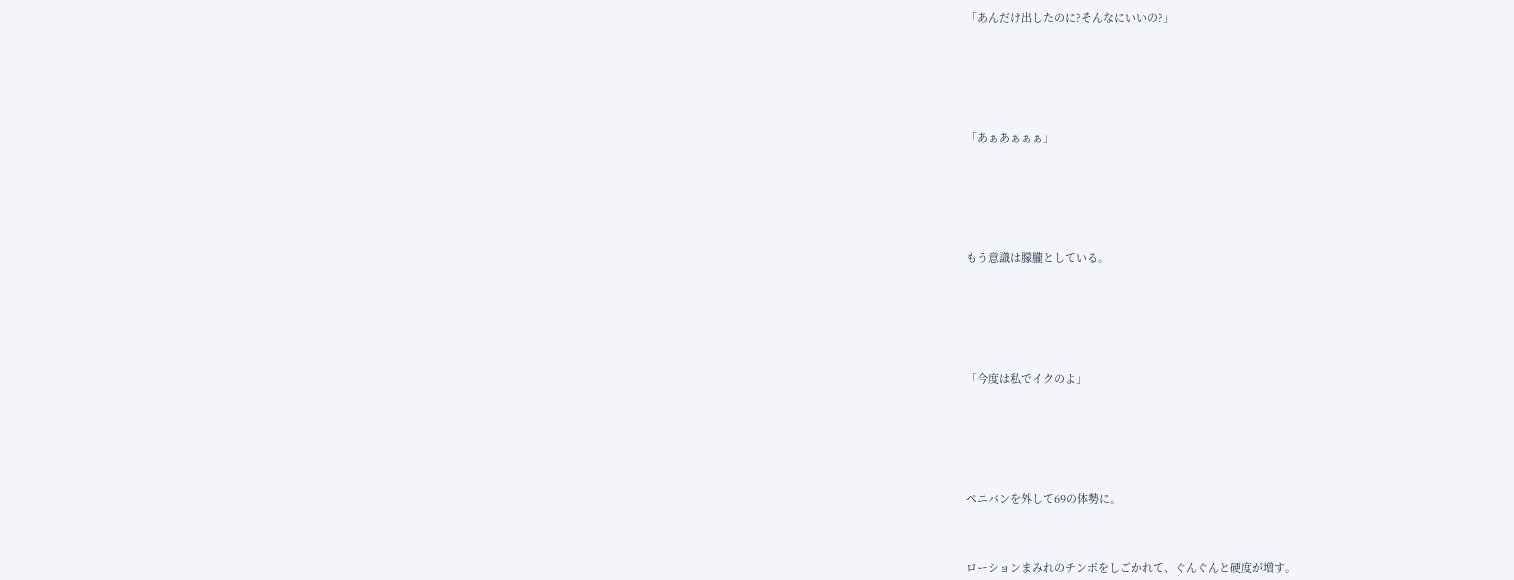「あんだけ出したのに?そんなにいいの?」






「あぁあぁぁぁ」






もう意識は朦朧としている。






「今度は私でイクのよ」






ペニバンを外して69の体勢に。



ローションまみれのチンポをしごかれて、ぐんぐんと硬度が増す。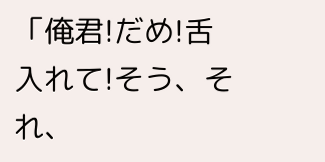「俺君!だめ!舌入れて!そう、それ、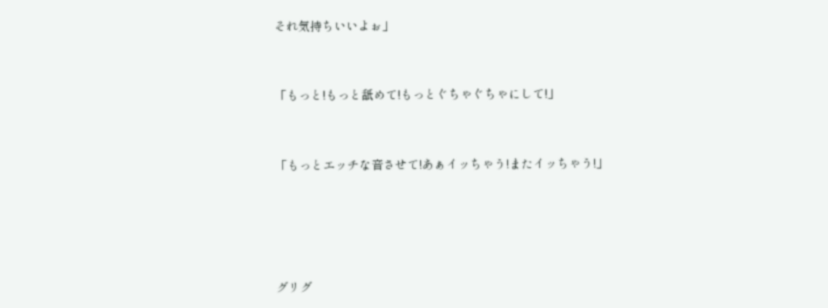それ気持ちいいよぉ」



「もっと!もっと舐めて!もっとぐちゃぐちゃにして!」



「もっとエッチな音させて!あぁイッちゃう!またイッちゃう!」






グリグ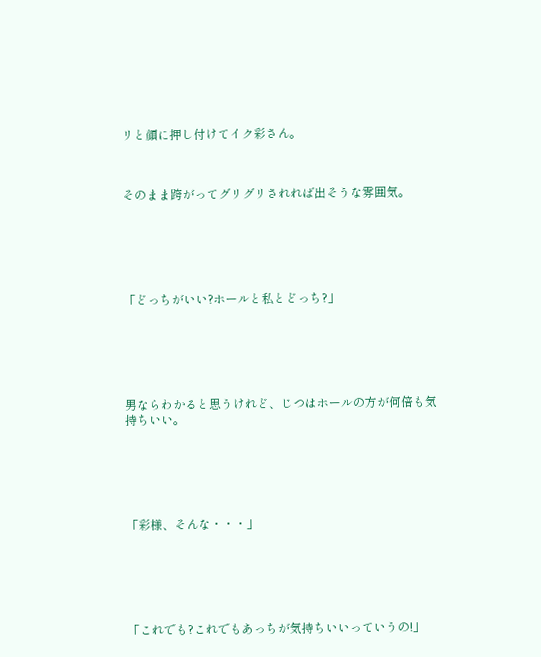リと顔に押し付けてイク彩さん。



そのまま跨がってグリグリされれば出そうな雰囲気。






「どっちがいい?ホールと私とどっち?」






男ならわかると思うけれど、じつはホールの方が何倍も気持ちいい。






「彩様、そんな・・・」






「これでも?これでもあっちが気持ちいいっていうの!」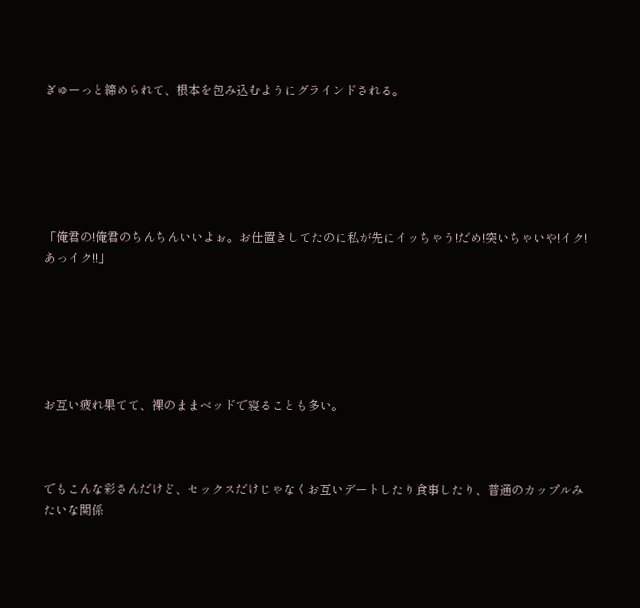ぎゅーっと締められて、根本を包み込むようにグラインドされる。






「俺君の!俺君のちんちんいいよぉ。お仕置きしてたのに私が先にイッちゃう!だめ!突いちゃいや!イク!あっイク!!」






お互い疲れ果てて、裸のままベッドで寝ることも多い。



でもこんな彩さんだけど、セックスだけじゃなくお互いデートしたり食事したり、普通のカップルみたいな関係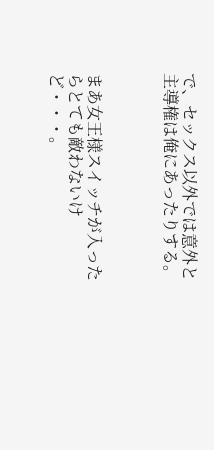で、セックス以外では意外と主導権は俺にあったりする。



まあ女王様スイッチが入ったらとても敵わないけど・・・。